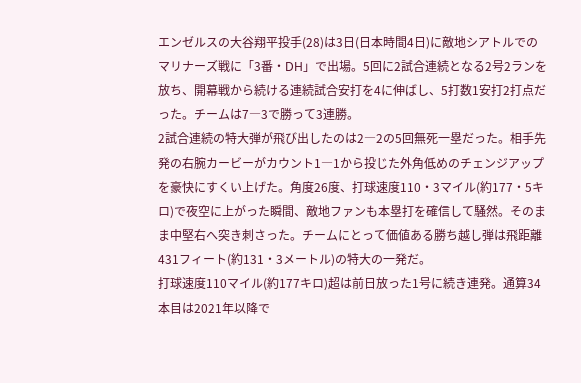エンゼルスの大谷翔平投手(28)は3日(日本時間4日)に敵地シアトルでのマリナーズ戦に「3番・DH」で出場。5回に2試合連続となる2号2ランを放ち、開幕戦から続ける連続試合安打を4に伸ばし、5打数1安打2打点だった。チームは7―3で勝って3連勝。
2試合連続の特大弾が飛び出したのは2―2の5回無死一塁だった。相手先発の右腕カービーがカウント1―1から投じた外角低めのチェンジアップを豪快にすくい上げた。角度26度、打球速度110・3マイル(約177・5キロ)で夜空に上がった瞬間、敵地ファンも本塁打を確信して騒然。そのまま中堅右へ突き刺さった。チームにとって価値ある勝ち越し弾は飛距離431フィート(約131・3メートル)の特大の一発だ。
打球速度110マイル(約177キロ)超は前日放った1号に続き連発。通算34本目は2021年以降で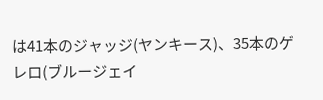は41本のジャッジ(ヤンキース)、35本のゲレロ(ブルージェイ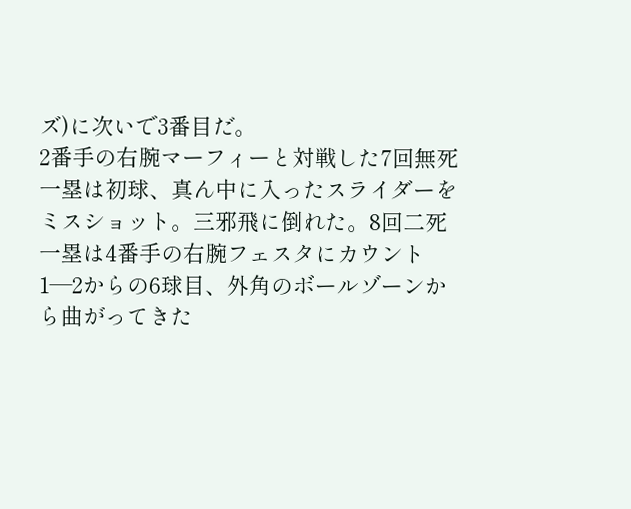ズ)に次いで3番目だ。
2番手の右腕マーフィーと対戦した7回無死一塁は初球、真ん中に入ったスライダーをミスショット。三邪飛に倒れた。8回二死一塁は4番手の右腕フェスタにカウント1―2からの6球目、外角のボールゾーンから曲がってきた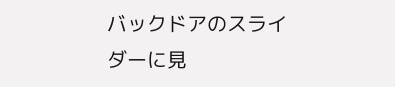バックドアのスライダーに見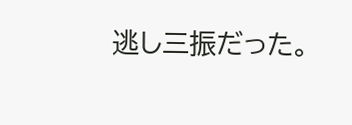逃し三振だった。